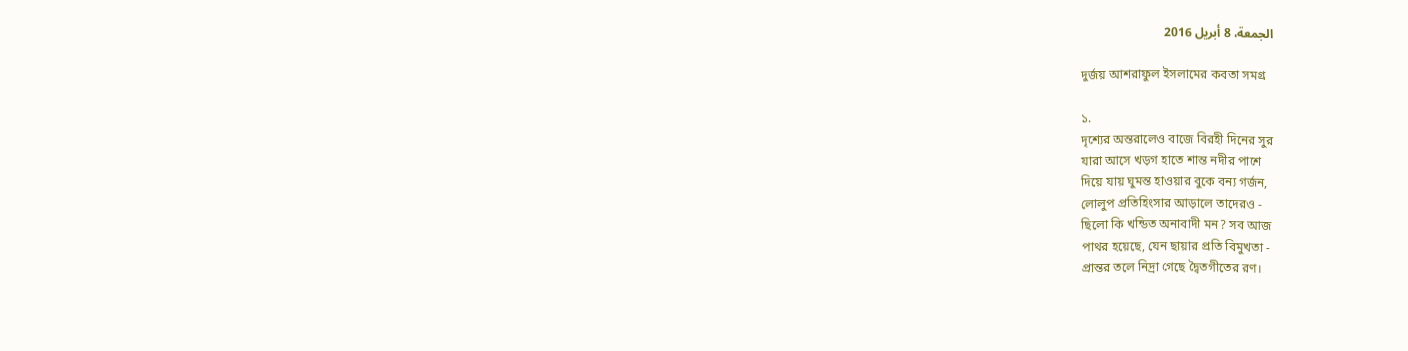الجمعة، 8 أبريل 2016

দুর্জয় আশরাফুল ইসলামের কবতা সমগ্র

১.
দৃশ্যের অন্তরালেও বাজে বিরহী দিনের সুর
যারা আসে খড়গ হাতে শান্ত নদীর পাশে
দিয়ে যায় ঘুমন্ত হাওয়ার বুকে বন্য গর্জন,
লোলুপ প্রতিহিংসার আড়ালে তাদেরও -
ছিলো কি খন্ডিত অনাবাদী মন? সব আজ
পাথর হয়েছে, যেন ছায়ার প্রতি বিমুখতা -
প্রান্তর তলে নিদ্রা গেছে দ্বৈতগীতের রণ।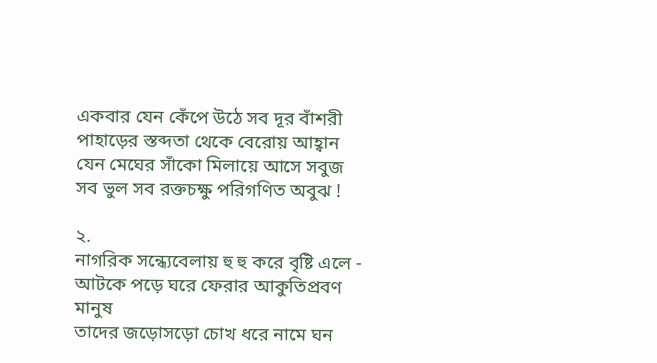একবার যেন কেঁপে উঠে সব দূর বাঁশরী
পাহাড়ের স্তব্দতা থেকে বেরোয় আহ্বান
যেন মেঘের সাঁকো মিলায়ে আসে সবুজ
সব ভুল সব রক্তচক্ষু পরিগণিত অবুঝ !

২.
নাগরিক সন্ধ্যেবেলায় হু হু করে বৃষ্টি এলে -
আটকে পড়ে ঘরে ফেরার আকুতিপ্রবণ মানুষ
তাদের জড়োসড়ো চোখ ধরে নামে ঘন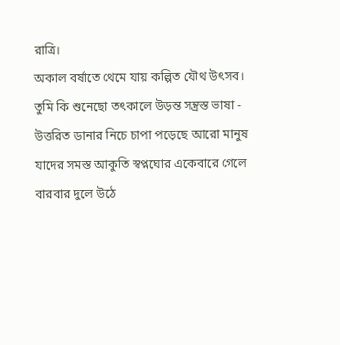রাত্রি।
অকাল বর্ষাতে থেমে যায় কল্পিত যৌথ উৎসব।
তুমি কি শুনেছো তৎকালে উড়ন্ত সন্ত্রস্ত ভাষা -
উত্তরিত ডানার নিচে চাপা পড়েছে আরো মানুষ
যাদের সমস্ত আকুতি স্বপ্নঘোর একেবারে গেলে
বারবার দুলে উঠে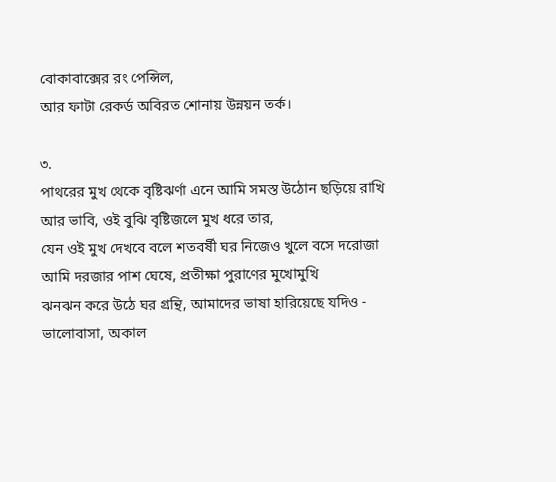বোকাবাক্সের রং পেন্সিল,
আর ফাটা রেকর্ড অবিরত শোনায় উন্নয়ন তর্ক।

৩.
পাথরের মুখ থেকে বৃষ্টিঝর্ণা এনে আমি সমস্ত উঠোন ছড়িয়ে রাখি
আর ভাবি, ওই বুঝি বৃষ্টিজলে মুখ ধরে তার,
যেন ওই মুখ দেখবে বলে শতবর্ষী ঘর নিজেও খুলে বসে দরোজা
আমি দরজার পাশ ঘেষে, প্রতীক্ষা পুরাণের মুখোমুখি
ঝনঝন করে উঠে ঘর গ্রন্থি, আমাদের ভাষা হারিয়েছে যদিও -
ভালোবাসা, অকাল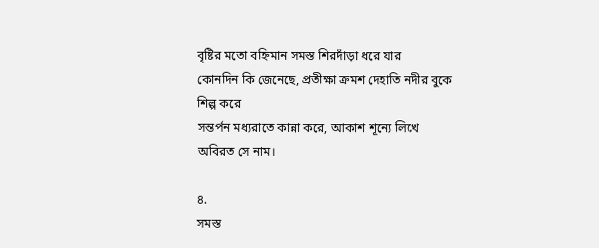বৃষ্টির মতো বহ্নিমান সমস্ত শিরদাঁড়া ধরে যার
কোনদিন কি জেনেছে, প্রতীক্ষা ক্রমশ দেহাতি নদীর বুকে শিল্প করে
সন্তর্পন মধ্যরাতে কান্না করে, আকাশ শূন্যে লিখে অবিরত সে নাম।

৪.
সমস্ত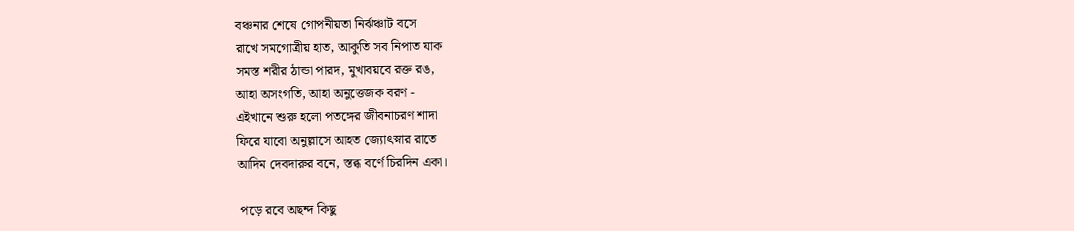বঞ্চনার শেষে গোপনীয়তা নির্ঝঞ্চাট বসে
রাখে সমগোত্রীয় হাত, আকুতি সব নিপাত যাক
সমস্ত শরীর ঠান্ডা পারদ, মুখাবয়বে রক্ত রঙ,
আহা অসংগতি, আহা অনুত্তেজক বরণ -
এইখানে শুরু হলো পতঙ্গের জীবনাচরণ শাদা
ফিরে যাবো অনুল্লাসে আহত জ্যোৎস্নার রাতে
আদিম দেবদারুর বনে, স্তব্ধ বর্ণে চিরদিন একা।

 পড়ে রবে অছন্দ কিছু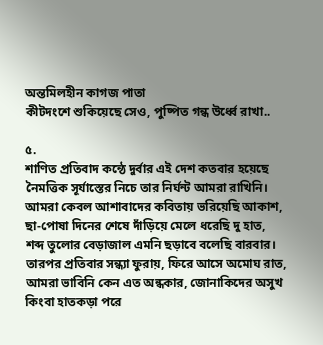অন্তমিলহীন কাগজ পাতা
কীটদংশে শুকিয়েছে সেও, পুষ্পিত গন্ধ উর্ধ্বে রাখা..

৫.
শাণিত প্রতিবাদ কন্ঠে দুর্বার এই দেশ কতবার হয়েছে
নৈমত্তিক সূর্যাস্তের নিচে তার নির্ঘন্ট আমরা রাখিনি।
আমরা কেবল আশাবাদের কবিতায় ভরিয়েছি আকাশ,
ছা-পোষা দিনের শেষে দাঁড়িয়ে মেলে ধরেছি দু হাত,
শব্দ তুলোর বেড়াজাল এমনি ছড়াবে বলেছি বারবার।
তারপর প্রতিবার সন্ধ্যা ফুরায়, ফিরে আসে অমোঘ রাত,
আমরা ভাবিনি কেন এত অন্ধকার, জোনাকিদের অসুখ
কিংবা হাতকড়া পরে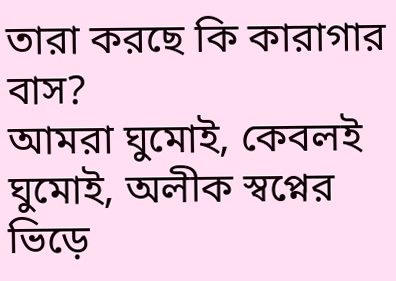তারা করছে কি কারাগার বাস?
আমরা ঘুমোই, কেবলই ঘুমোই, অলীক স্বপ্নের ভিড়ে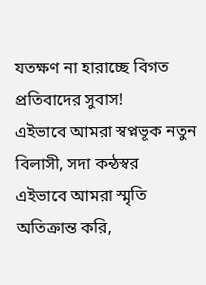যতক্ষণ না হারাচ্ছে বিগত প্রতিবাদের সুবাস!
এইভাবে আমরা স্বপ্নভূক নতুন বিলাসী, সদা কন্ঠস্বর
এইভাবে আমরা স্মৃতি অতিক্রান্ত করি,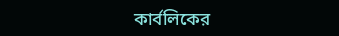কার্বলিকের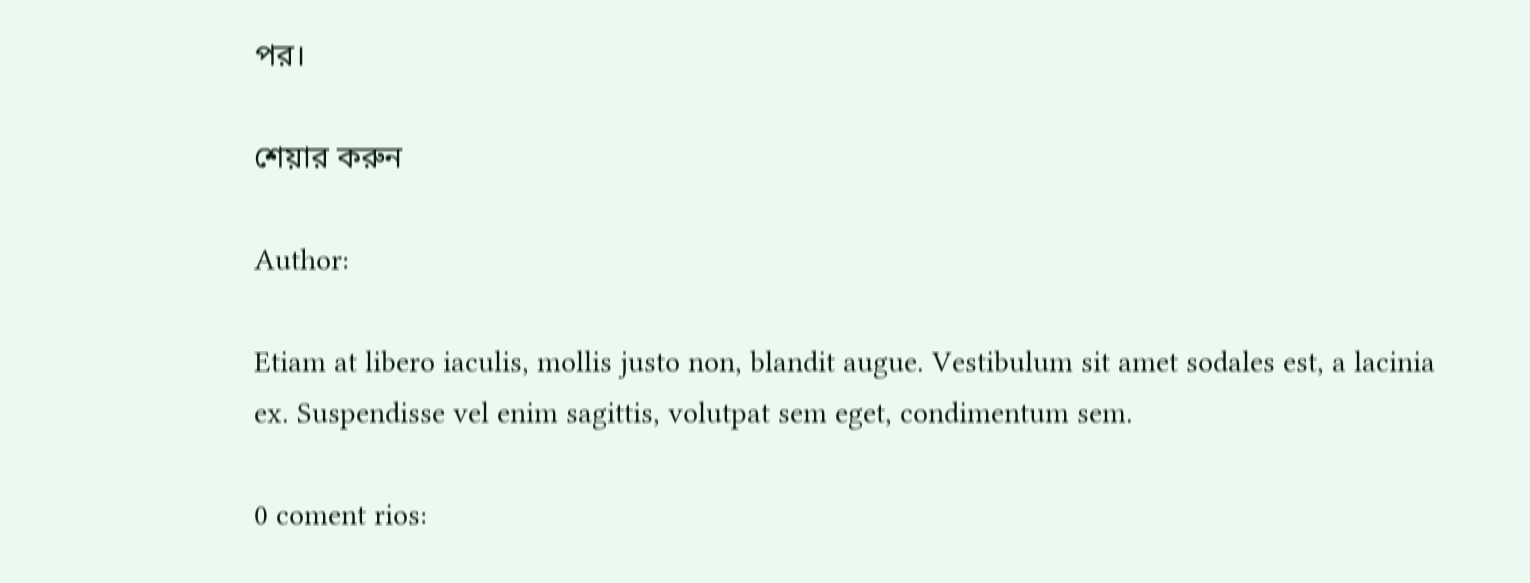পর।

শেয়ার করুন

Author:

Etiam at libero iaculis, mollis justo non, blandit augue. Vestibulum sit amet sodales est, a lacinia ex. Suspendisse vel enim sagittis, volutpat sem eget, condimentum sem.

0 coment rios: